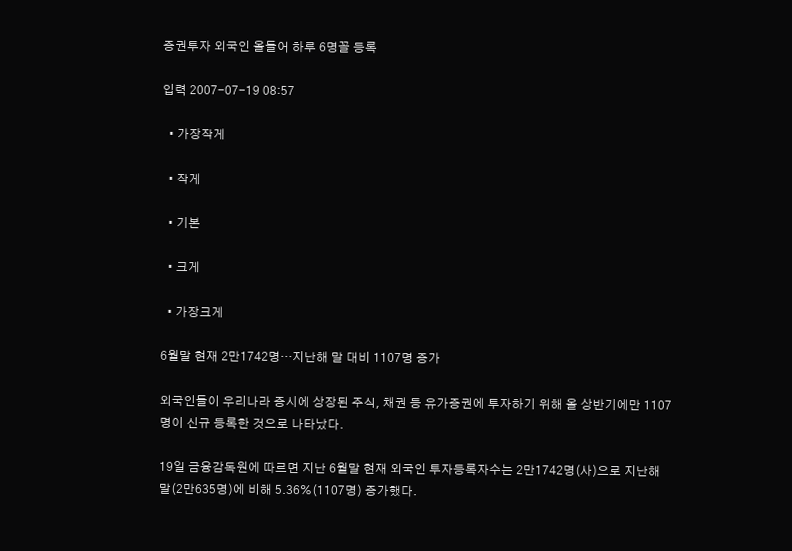증권투자 외국인 올들어 하루 6명꼴 등록

입력 2007-07-19 08:57

  • 가장작게

  • 작게

  • 기본

  • 크게

  • 가장크게

6월말 현재 2만1742명…지난해 말 대비 1107명 증가

외국인들이 우리나라 증시에 상장된 주식, 채권 등 유가증권에 투자하기 위해 올 상반기에만 1107명이 신규 등록한 것으로 나타났다.

19일 금융감독원에 따르면 지난 6월말 현재 외국인 투자등록자수는 2만1742명(사)으로 지난해 말(2만635명)에 비해 5.36%(1107명) 증가했다.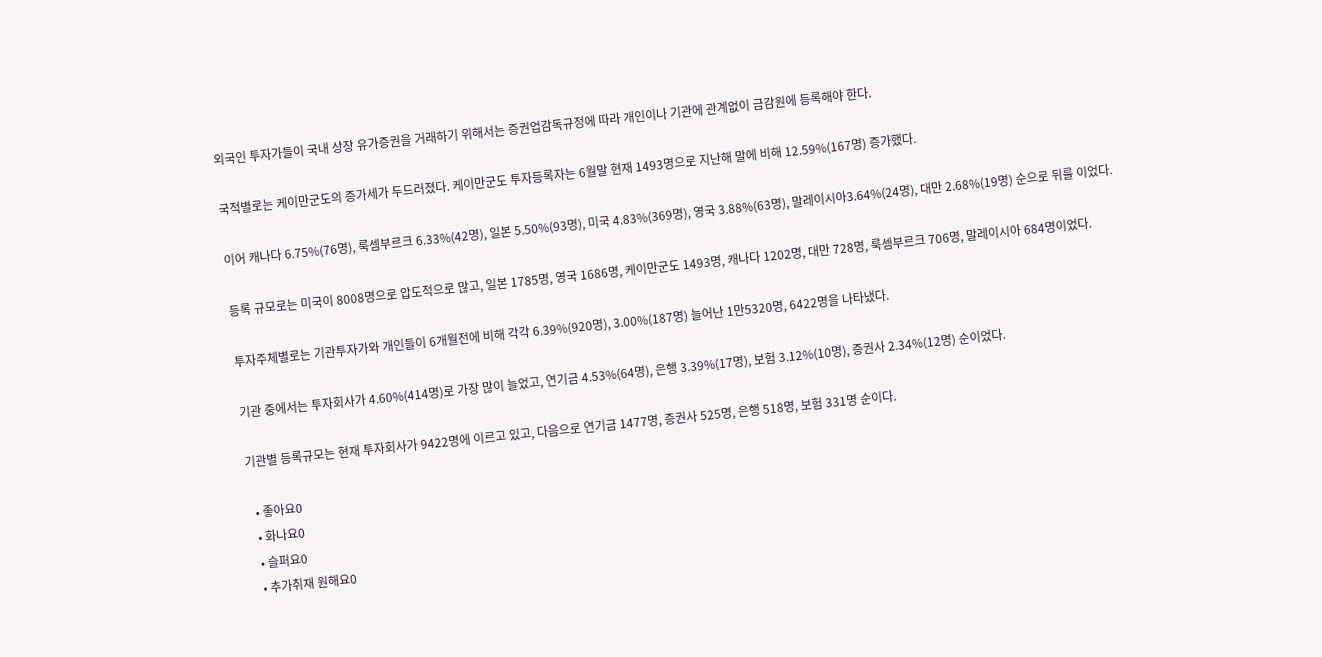외국인 투자가들이 국내 상장 유가증권을 거래하기 위해서는 증권업감독규정에 따라 개인이나 기관에 관계없이 금감원에 등록해야 한다.

국적별로는 케이만군도의 증가세가 두드러졌다. 케이만군도 투자등록자는 6월말 현재 1493명으로 지난해 말에 비해 12.59%(167명) 증가했다.

이어 캐나다 6.75%(76명), 룩셈부르크 6.33%(42명), 일본 5.50%(93명), 미국 4.83%(369명), 영국 3.88%(63명), 말레이시아3.64%(24명), 대만 2.68%(19명) 순으로 뒤를 이었다.

등록 규모로는 미국이 8008명으로 압도적으로 많고, 일본 1785명, 영국 1686명, 케이만군도 1493명, 캐나다 1202명, 대만 728명, 룩셈부르크 706명, 말레이시아 684명이었다.

투자주체별로는 기관투자가와 개인들이 6개월전에 비해 각각 6.39%(920명), 3.00%(187명) 늘어난 1만5320명, 6422명을 나타냈다.

기관 중에서는 투자회사가 4.60%(414명)로 가장 많이 늘었고, 연기금 4.53%(64명), 은행 3.39%(17명), 보험 3.12%(10명), 증권사 2.34%(12명) 순이었다.

기관별 등록규모는 현재 투자회사가 9422명에 이르고 있고, 다음으로 연기금 1477명, 증권사 525명, 은행 518명, 보험 331명 순이다.

  • 좋아요0
  • 화나요0
  • 슬퍼요0
  • 추가취재 원해요0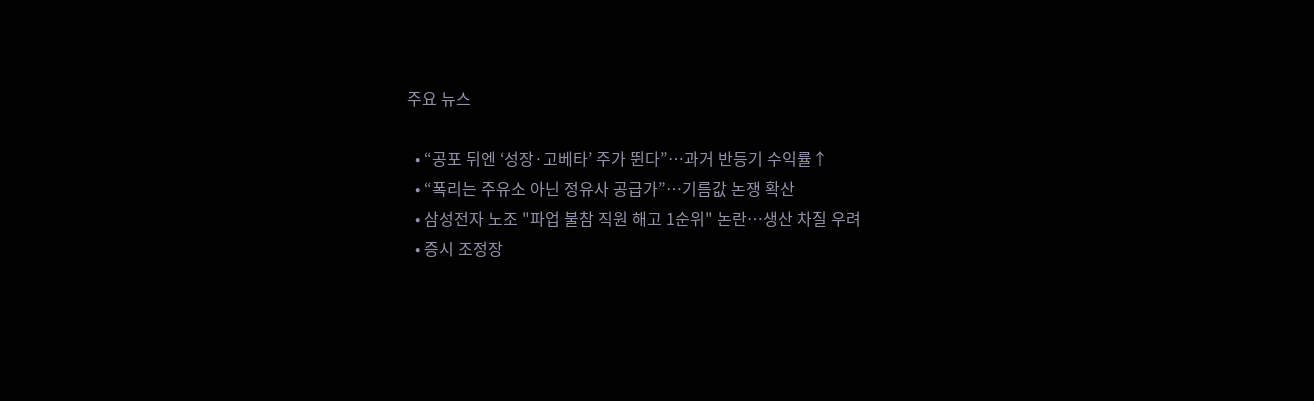주요 뉴스

  • “공포 뒤엔 ‘성장·고베타’ 주가 뛴다”⋯과거 반등기 수익률↑
  • “폭리는 주유소 아닌 정유사 공급가”…기름값 논쟁 확산
  • 삼성전자 노조 "파업 불참 직원 해고 1순위" 논란…생산 차질 우려
  • 증시 조정장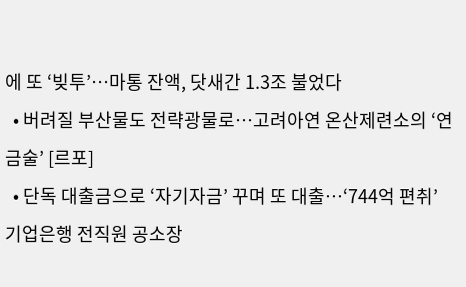에 또 ‘빚투’…마통 잔액, 닷새간 1.3조 불었다
  • 버려질 부산물도 전략광물로…고려아연 온산제련소의 ‘연금술’ [르포]
  • 단독 대출금으로 ‘자기자금’ 꾸며 또 대출…‘744억 편취’ 기업은행 전직원 공소장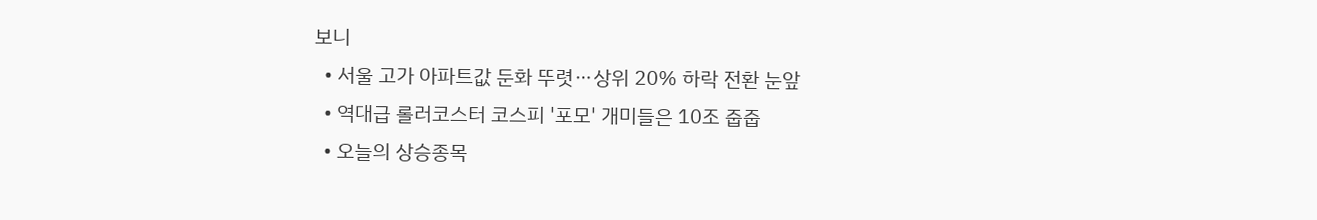보니
  • 서울 고가 아파트값 둔화 뚜렷⋯상위 20% 하락 전환 눈앞
  • 역대급 롤러코스터 코스피 '포모' 개미들은 10조 줍줍
  • 오늘의 상승종목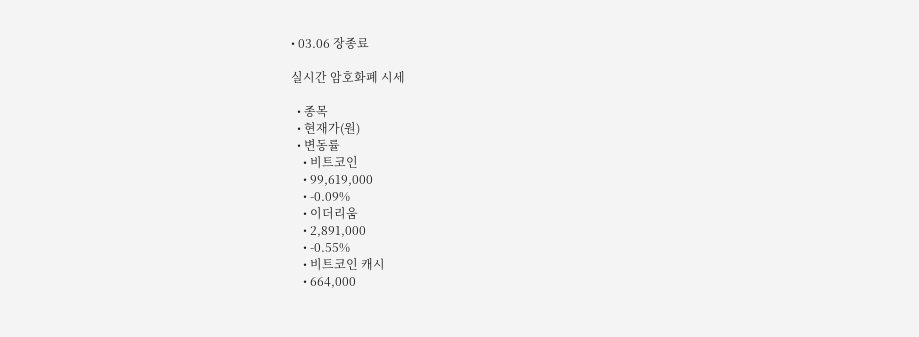• 03.06 장종료

실시간 암호화폐 시세

  • 종목
  • 현재가(원)
  • 변동률
    • 비트코인
    • 99,619,000
    • -0.09%
    • 이더리움
    • 2,891,000
    • -0.55%
    • 비트코인 캐시
    • 664,000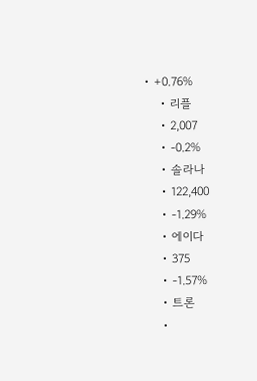• +0.76%
    • 리플
    • 2,007
    • -0.2%
    • 솔라나
    • 122,400
    • -1.29%
    • 에이다
    • 375
    • -1.57%
    • 트론
    •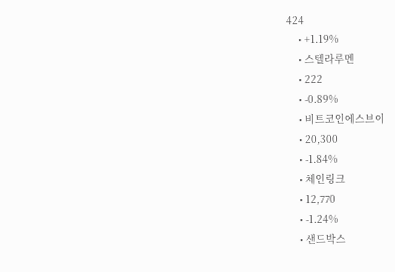424
    • +1.19%
    • 스텔라루멘
    • 222
    • -0.89%
    • 비트코인에스브이
    • 20,300
    • -1.84%
    • 체인링크
    • 12,770
    • -1.24%
    • 샌드박스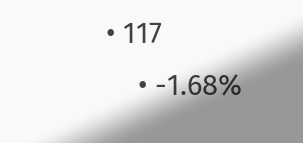• 117
    • -1.68%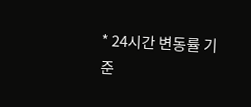* 24시간 변동률 기준